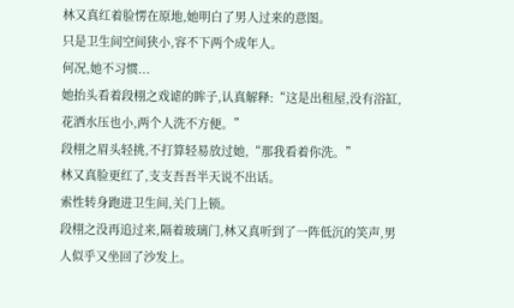林又真红着脸愣在原地,她明白了男人过来的意图。
只是卫生间空间狭小,容不下两个成年人。
何况,她不习惯...
她抬头看着段栩之戏谑的眸子,认真解释:“这是出租屋,没有浴缸,花洒水压也小,两个人洗不方便。”
段栩之眉头轻挑,不打算轻易放过她,“那我看着你洗。”
林又真脸更红了,支支吾吾半天说不出话。
索性转身跑进卫生间,关门上锁。
段栩之没再追过来,隔着玻璃门,林又真听到了一阵低沉的笑声,男人似乎又坐回了沙发上。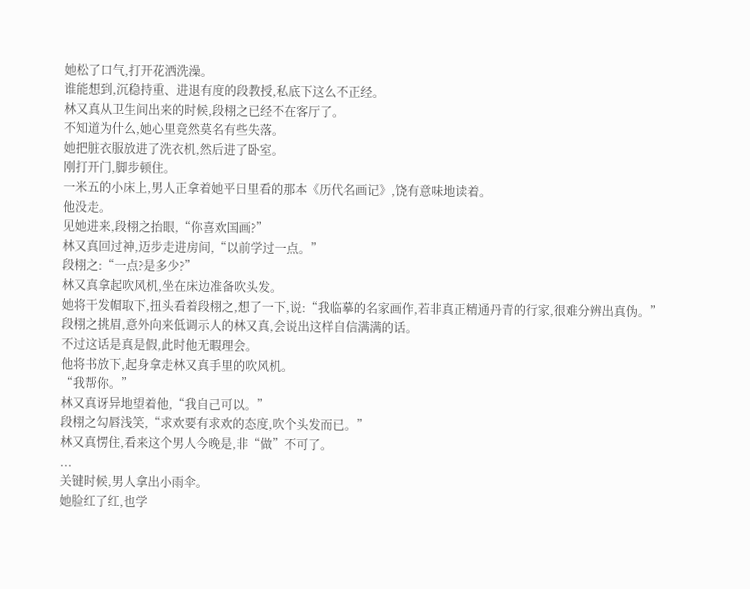她松了口气,打开花洒洗澡。
谁能想到,沉稳持重、进退有度的段教授,私底下这么不正经。
林又真从卫生间出来的时候,段栩之已经不在客厅了。
不知道为什么,她心里竟然莫名有些失落。
她把脏衣服放进了洗衣机,然后进了卧室。
刚打开门,脚步顿住。
一米五的小床上,男人正拿着她平日里看的那本《历代名画记》,饶有意味地读着。
他没走。
见她进来,段栩之抬眼,“你喜欢国画?”
林又真回过神,迈步走进房间,“以前学过一点。”
段栩之:“一点?是多少?”
林又真拿起吹风机,坐在床边准备吹头发。
她将干发帽取下,扭头看着段栩之,想了一下,说:“我临摹的名家画作,若非真正精通丹青的行家,很难分辨出真伪。”
段栩之挑眉,意外向来低调示人的林又真,会说出这样自信满满的话。
不过这话是真是假,此时他无暇理会。
他将书放下,起身拿走林又真手里的吹风机。
“我帮你。”
林又真讶异地望着他,“我自己可以。”
段栩之勾唇浅笑,“求欢要有求欢的态度,吹个头发而已。”
林又真愣住,看来这个男人今晚是,非“做”不可了。
...
关键时候,男人拿出小雨伞。
她脸红了红,也学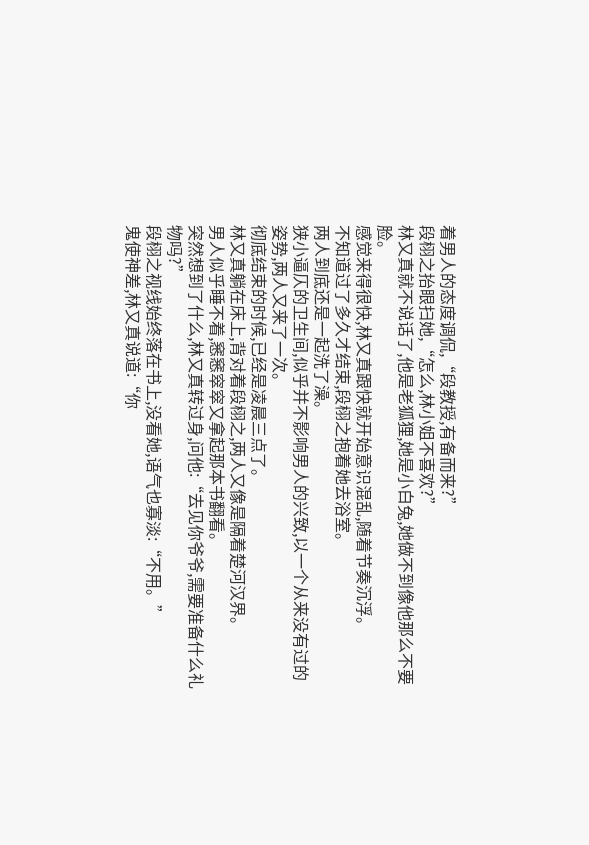着男人的态度调侃,“段教授,有备而来?”
段栩之抬眼扫她,“怎么,林小姐不喜欢?”
林又真就不说话了,他是老狐狸,她是小白兔,她做不到像他那么不要脸。
感觉来得很快,林又真跟快就开始意识混乱,随着节奏沉浮。
不知道过了多久才结束,段栩之抱着她去浴室。
两人到底还是一起洗了澡。
狭小逼仄的卫生间,似乎并不影响男人的兴致,以一个从来没有过的姿势,两人又来了一次。
彻底结束的时候,已经是凌晨三点了。
林又真躺在床上,背对着段栩之,两人又像是隔着楚河汉界。
男人似乎睡不着,窸窸窣窣又拿起那本书翻看。
突然想到了什么,林又真转过身,问他:“去见你爷爷,需要准备什么礼物吗?”
段栩之视线始终落在书上,没看她,语气也寡淡:“不用。”
鬼使神差,林又真说道:“你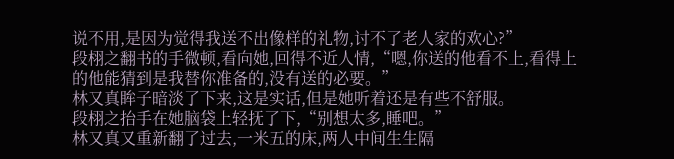说不用,是因为觉得我送不出像样的礼物,讨不了老人家的欢心?”
段栩之翻书的手微顿,看向她,回得不近人情,“嗯,你送的他看不上,看得上的他能猜到是我替你准备的,没有送的必要。”
林又真眸子暗淡了下来,这是实话,但是她听着还是有些不舒服。
段栩之抬手在她脑袋上轻抚了下,“别想太多,睡吧。”
林又真又重新翻了过去,一米五的床,两人中间生生隔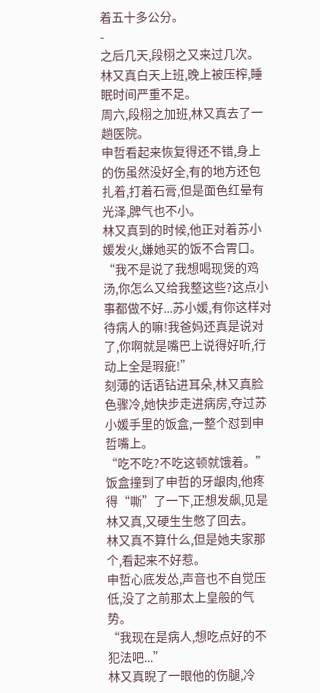着五十多公分。
-
之后几天,段栩之又来过几次。
林又真白天上班,晚上被压榨,睡眠时间严重不足。
周六,段栩之加班,林又真去了一趟医院。
申哲看起来恢复得还不错,身上的伤虽然没好全,有的地方还包扎着,打着石膏,但是面色红晕有光泽,脾气也不小。
林又真到的时候,他正对着苏小媛发火,嫌她买的饭不合胃口。
“我不是说了我想喝现煲的鸡汤,你怎么又给我整这些?这点小事都做不好...苏小媛,有你这样对待病人的嘛!我爸妈还真是说对了,你啊就是嘴巴上说得好听,行动上全是瑕疵!”
刻薄的话语钻进耳朵,林又真脸色骤冷,她快步走进病房,夺过苏小媛手里的饭盒,一整个怼到申哲嘴上。
“吃不吃?不吃这顿就饿着。”
饭盒撞到了申哲的牙龈肉,他疼得“嘶”了一下,正想发飙,见是林又真,又硬生生憋了回去。
林又真不算什么,但是她夫家那个,看起来不好惹。
申哲心底发怂,声音也不自觉压低,没了之前那太上皇般的气势。
“我现在是病人,想吃点好的不犯法吧...”
林又真睨了一眼他的伤腿,冷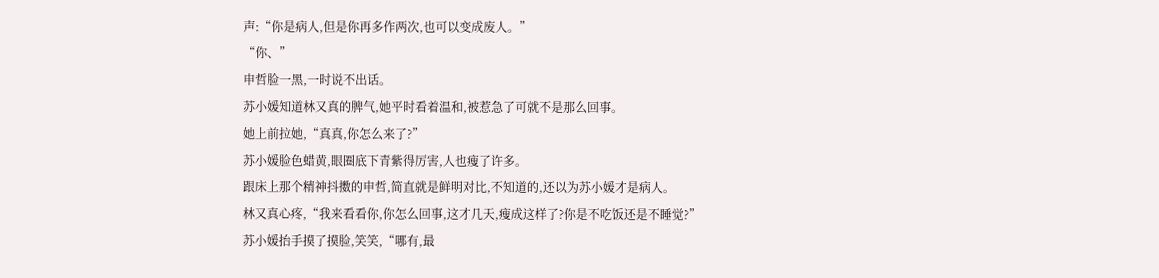声:“你是病人,但是你再多作两次,也可以变成废人。”
“你、”
申哲脸一黑,一时说不出话。
苏小媛知道林又真的脾气,她平时看着温和,被惹急了可就不是那么回事。
她上前拉她,“真真,你怎么来了?”
苏小媛脸色蜡黄,眼圈底下青紫得厉害,人也瘦了许多。
跟床上那个精神抖擞的申哲,简直就是鲜明对比,不知道的,还以为苏小媛才是病人。
林又真心疼,“我来看看你,你怎么回事,这才几天,瘦成这样了?你是不吃饭还是不睡觉?”
苏小媛抬手摸了摸脸,笑笑,“哪有,最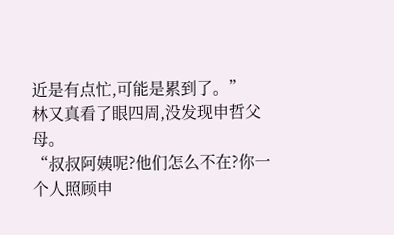近是有点忙,可能是累到了。”
林又真看了眼四周,没发现申哲父母。
“叔叔阿姨呢?他们怎么不在?你一个人照顾申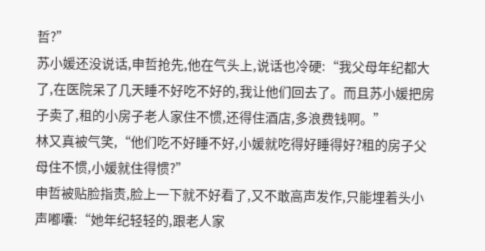哲?”
苏小媛还没说话,申哲抢先,他在气头上,说话也冷硬:“我父母年纪都大了,在医院呆了几天睡不好吃不好的,我让他们回去了。而且苏小媛把房子卖了,租的小房子老人家住不惯,还得住酒店,多浪费钱啊。”
林又真被气笑,“他们吃不好睡不好,小媛就吃得好睡得好?租的房子父母住不惯,小媛就住得惯?”
申哲被贴脸指责,脸上一下就不好看了,又不敢高声发作,只能埋着头小声嘟囔:“她年纪轻轻的,跟老人家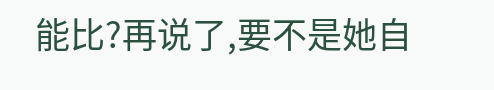能比?再说了,要不是她自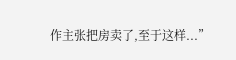作主张把房卖了,至于这样...”